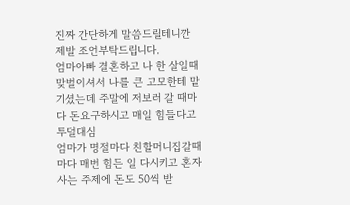진짜 간단하게 말씀드릴테니깐 제발 조언부탁드립니다.
엄마아빠 결혼하고 나 한 살일때 맞벌이셔서 나를 큰 고모한테 맡기셨는데 주말에 저보러 갈 때마다 돈요구하시고 매일 힘들다고 투덜대심
엄마가 명절마다 친할머니집갈때마다 매번 힘든 일 다시키고 혼자 사는 주제에 돈도 50씩 받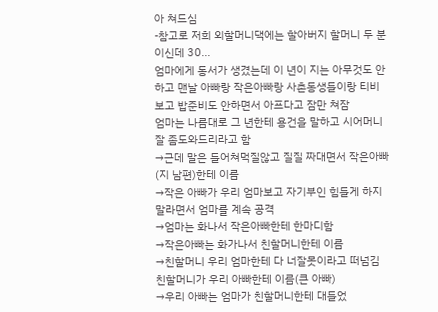아 쳐드심
-참고로 저희 외할머니댁에는 할아버지 할머니 두 분이신데 30...
엄마에게 동서가 생겼는데 이 년이 지는 아무것도 안하고 맨날 아빠랑 작은아빠랑 사촌동생들이랑 티비보고 밥준비도 안하면서 아프다고 잠만 쳐잠
엄마는 나름대로 그 년한테 용건을 말하고 시어머니 잘 좀도와드리라고 함
→근데 말은 들어쳐먹질않고 질질 짜대면서 작은아빠(지 남편)한테 이름
→작은 아빠가 우리 엄마보고 자기부인 힘들게 하지 말라면서 엄마를 계속 공격
→엄마는 화나서 작은아빠한테 한마디함
→작은아빠는 화가나서 친할머니한테 이름
→친할머니 우리 엄마한테 다 너잘못이라고 떠넘김
친할머니가 우리 아빠한테 이름(큰 아빠)
→우리 아빠는 엄마가 친할머니한테 대들었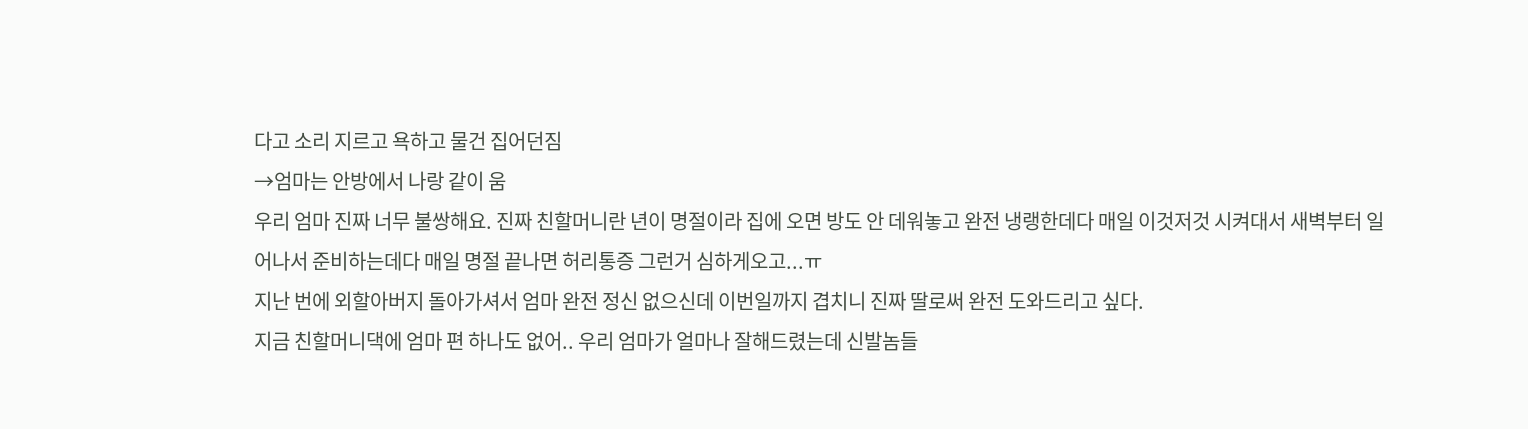다고 소리 지르고 욕하고 물건 집어던짐
→엄마는 안방에서 나랑 같이 움
우리 엄마 진짜 너무 불쌍해요. 진짜 친할머니란 년이 명절이라 집에 오면 방도 안 데워놓고 완전 냉랭한데다 매일 이것저것 시켜대서 새벽부터 일어나서 준비하는데다 매일 명절 끝나면 허리통증 그런거 심하게오고...ㅠ
지난 번에 외할아버지 돌아가셔서 엄마 완전 정신 없으신데 이번일까지 겹치니 진짜 딸로써 완전 도와드리고 싶다.
지금 친할머니댁에 엄마 편 하나도 없어.. 우리 엄마가 얼마나 잘해드렸는데 신발놈들